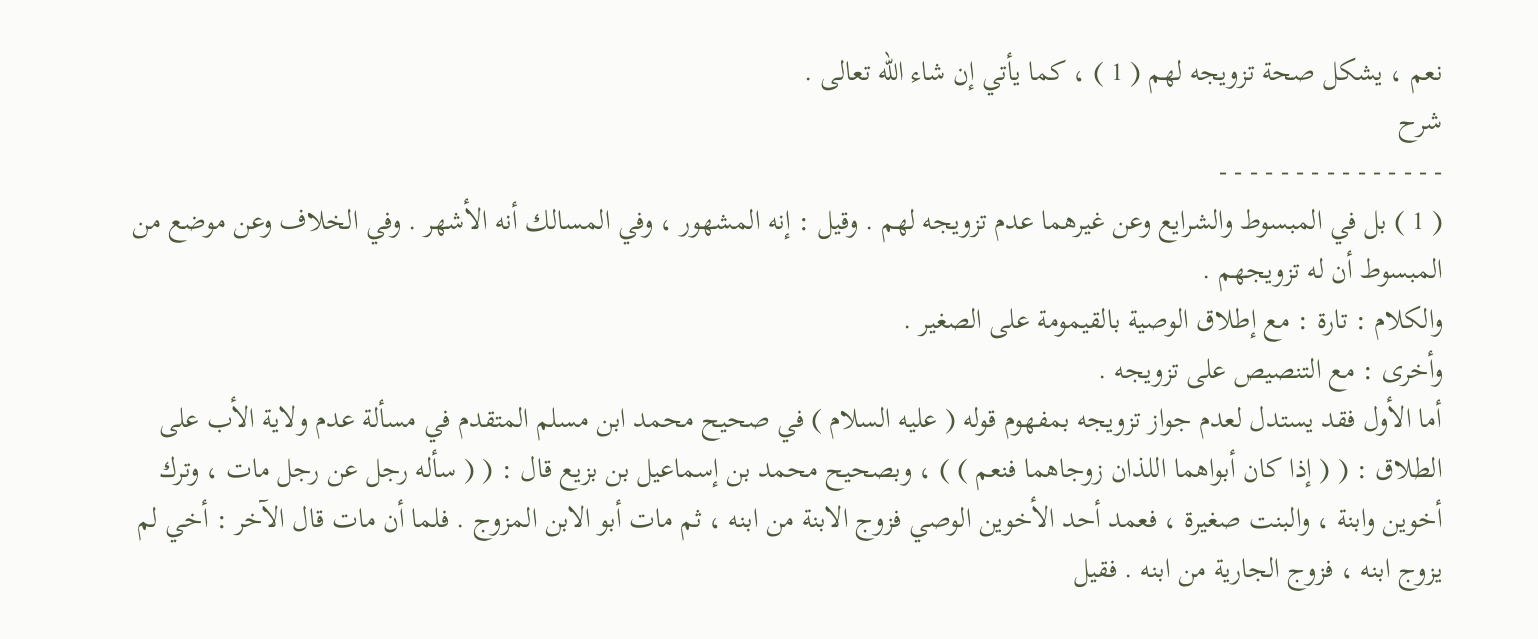نعم ، يشكل صحة تزويجه لهم ( 1 ) ، كما يأتي إن شاء الله تعالى .
شرح
- - - - - - - - - - - - - - -
( 1 ) بل في المبسوط والشرايع وعن غيرهما عدم تزويجه لهم . وقيل : إنه المشهور ، وفي المسالك أنه الأشهر . وفي الخلاف وعن موضع من المبسوط أن له تزويجهم .
والكلام : تارة : مع إطلاق الوصية بالقيمومة على الصغير .
وأخرى : مع التنصيص على تزويجه .
أما الأول فقد يستدل لعدم جواز تزويجه بمفهوم قوله ( عليه السلام ) في صحيح محمد ابن مسلم المتقدم في مسألة عدم ولاية الأب على الطلاق : ( ( إذا كان أبواهما اللذان زوجاهما فنعم ) ) ، وبصحيح محمد بن إسماعيل بن بزيع قال : ( ( سأله رجل عن رجل مات ، وترك أخوين وابنة ، والبنت صغيرة ، فعمد أحد الأخوين الوصي فزوج الابنة من ابنه ، ثم مات أبو الابن المزوج . فلما أن مات قال الآخر : أخي لم يزوج ابنه ، فزوج الجارية من ابنه . فقيل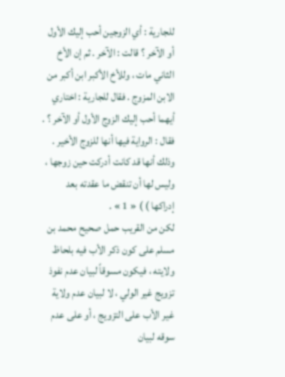للجارية : أي الزوجين أحب إليك الأول أو الآخر ؟ قالت : الآخر . ثم إن الأخ الثاني مات ، وللأخ الأكبر ابن أكبر من الابن المزوج . فقال للجارية : اختاري أيهما أحب إليك الزوج الأول أو الآخر ؟ . فقال : الرواية فيها أنها للزوج الأخير . وذلك أنها قد كانت أدركت حين زوجها ، وليس لها أن تنقض ما عقدته بعد إدراكها ) ) « 1 » .
لكن من القريب حمل صحيح محمد بن مسلم على كون ذكر الأب فيه بلحاظ ولايته ، فيكون مسوقاً لبيان عدم نفوذ تزويج غير الولي ، لا لبيان عدم ولاية غير الأب على التزويج ، أو على عدم سوقه لبيان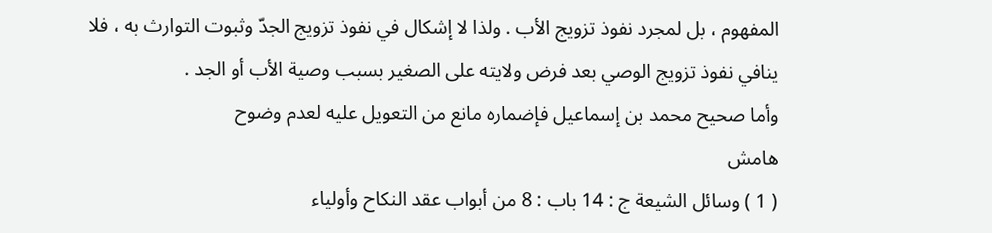المفهوم ، بل لمجرد نفوذ تزويج الأب . ولذا لا إشكال في نفوذ تزويج الجدّ وثبوت التوارث به ، فلا ينافي نفوذ تزويج الوصي بعد فرض ولايته على الصغير بسبب وصية الأب أو الجد .
وأما صحيح محمد بن إسماعيل فإضماره مانع من التعويل عليه لعدم وضوح
هامش
( 1 ) وسائل الشيعة ج : 14 باب : 8 من أبواب عقد النكاح وأولياء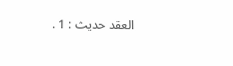العقد حديث : 1 .